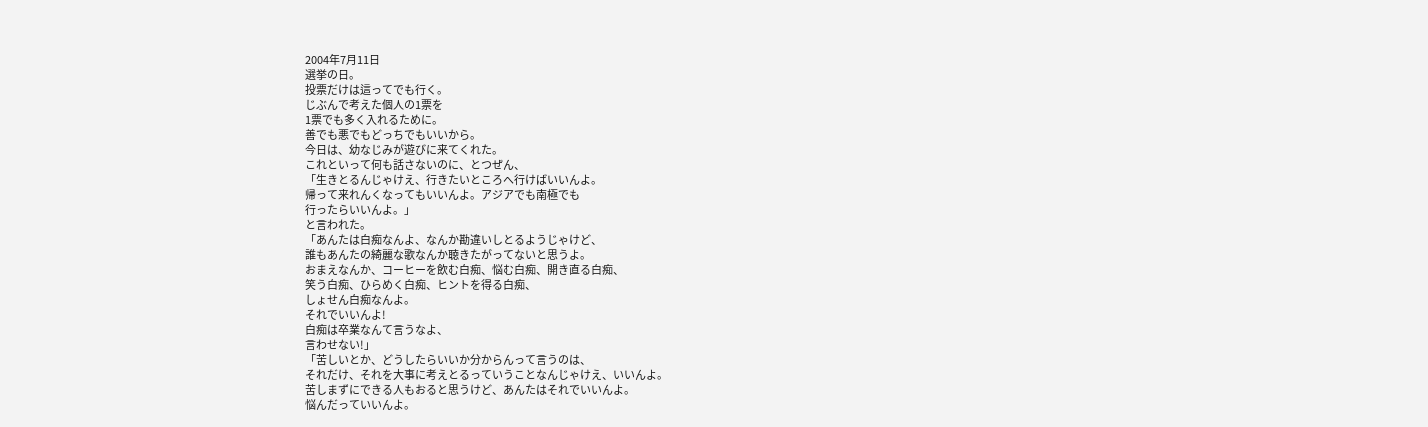2004年7月11日
選挙の日。
投票だけは這ってでも行く。
じぶんで考えた個人の1票を
1票でも多く入れるために。
善でも悪でもどっちでもいいから。
今日は、幼なじみが遊びに来てくれた。
これといって何も話さないのに、とつぜん、
「生きとるんじゃけえ、行きたいところへ行けばいいんよ。
帰って来れんくなってもいいんよ。アジアでも南極でも
行ったらいいんよ。」
と言われた。
「あんたは白痴なんよ、なんか勘違いしとるようじゃけど、
誰もあんたの綺麗な歌なんか聴きたがってないと思うよ。
おまえなんか、コーヒーを飲む白痴、悩む白痴、開き直る白痴、
笑う白痴、ひらめく白痴、ヒントを得る白痴、
しょせん白痴なんよ。
それでいいんよ!
白痴は卒業なんて言うなよ、
言わせない!」
「苦しいとか、どうしたらいいか分からんって言うのは、
それだけ、それを大事に考えとるっていうことなんじゃけえ、いいんよ。
苦しまずにできる人もおると思うけど、あんたはそれでいいんよ。
悩んだっていいんよ。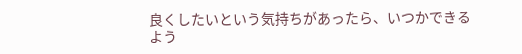良くしたいという気持ちがあったら、いつかできるよう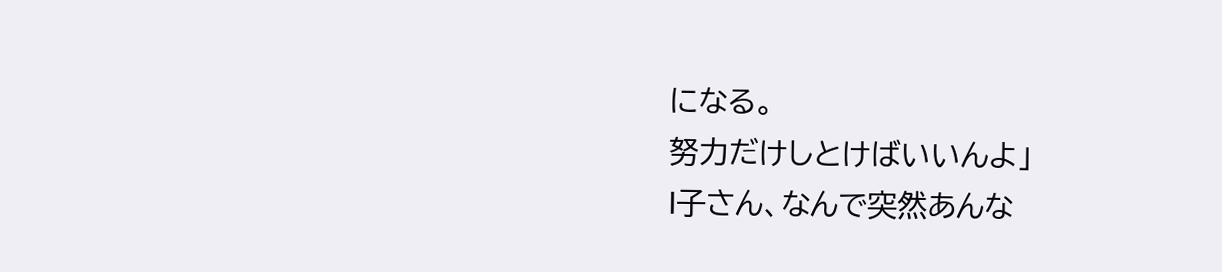になる。
努力だけしとけばいいんよ」
I子さん、なんで突然あんな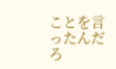ことを言ったんだろ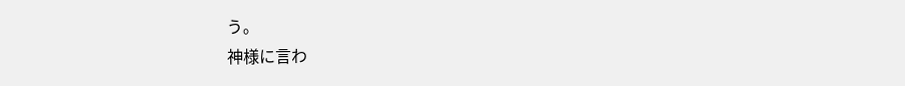う。
神様に言わ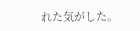れた気がした。